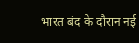भारत बंद के दौरान नई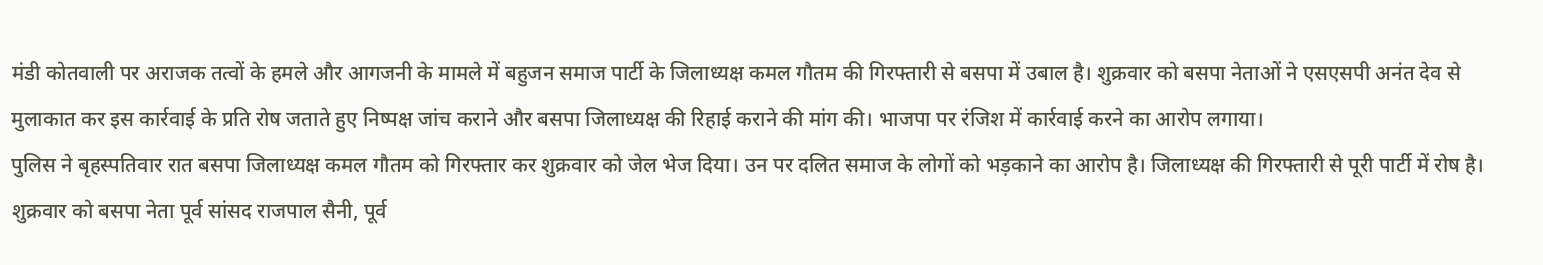मंडी कोतवाली पर अराजक तत्वों के हमले और आगजनी के मामले में बहुजन समाज पार्टी के जिलाध्यक्ष कमल गौतम की गिरफ्तारी से बसपा में उबाल है। शुक्रवार को बसपा नेताओं ने एसएसपी अनंत देव से मुलाकात कर इस कार्रवाई के प्रति रोष जताते हुए निष्पक्ष जांच कराने और बसपा जिलाध्यक्ष की रिहाई कराने की मांग की। भाजपा पर रंजिश में कार्रवाई करने का आरोप लगाया।
पुलिस ने बृहस्पतिवार रात बसपा जिलाध्यक्ष कमल गौतम को गिरफ्तार कर शुक्रवार को जेल भेज दिया। उन पर दलित समाज के लोगों को भड़काने का आरोप है। जिलाध्यक्ष की गिरफ्तारी से पूरी पार्टी में रोष है। शुक्रवार को बसपा नेता पूर्व सांसद राजपाल सैनी, पूर्व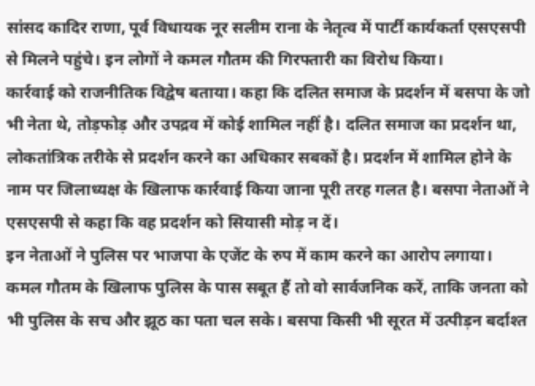सांसद कादिर राणा, पूर्व विधायक नूर सलीम राना के नेतृत्व में पार्टी कार्यकर्ता एसएसपी से मिलने पहुंचे। इन लोगों ने कमल गौतम की गिरफ्तारी का विरोध किया।
कार्रवाई को राजनीतिक विद्वेष बताया। कहा कि दलित समाज के प्रदर्शन में बसपा के जो भी नेता थे, तोड़फोड़ और उपद्रव में कोई शामिल नहीं है। दलित समाज का प्रदर्शन था, लोकतांत्रिक तरीके से प्रदर्शन करने का अधिकार सबकों है। प्रदर्शन में शामिल होने के नाम पर जिलाध्यक्ष के खिलाफ कार्रवाई किया जाना पूरी तरह गलत है। बसपा नेताओं ने एसएसपी से कहा कि वह प्रदर्शन को सियासी मोड़ न दें।
इन नेताओं ने पुलिस पर भाजपा के एजेंट के रुप में काम करने का आरोप लगाया। कमल गौतम के खिलाफ पुलिस के पास सबूत हैं तो वो सार्वजनिक करें, ताकि जनता को भी पुलिस के सच और झूठ का पता चल सके। बसपा किसी भी सूरत में उत्पीड़न बर्दाश्त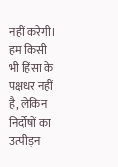नहीं करेगी।
हम किसी भी हिंसा के पक्षधर नहीं है, लेकिन निर्दोषों का उत्पीड़न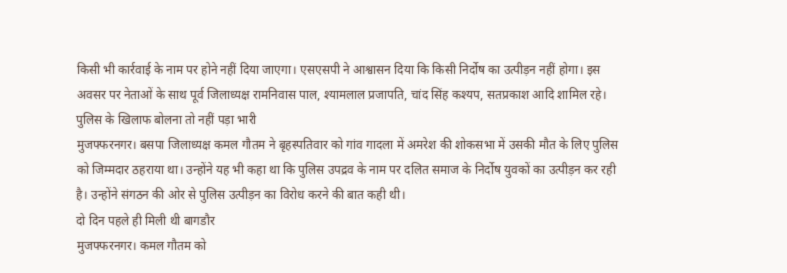किसी भी कार्रवाई के नाम पर होने नहीं दिया जाएगा। एसएसपी ने आश्वासन दिया कि किसी निर्दोष का उत्पीड़न नहीं होगा। इस अवसर पर नेताओं के साथ पूर्व जिलाध्यक्ष रामनिवास पाल, श्यामलाल प्रजापति, चांद सिंह कश्यप, सतप्रकाश आदि शामिल रहे।
पुलिस के खिलाफ बोलना तो नहीं पड़ा भारी
मुजफ्फरनगर। बसपा जिलाध्यक्ष कमल गौतम ने बृहस्पतिवार को गांव गादला में अमरेश की शोकसभा में उसकी मौत के लिए पुलिस को जिम्मदार ठहराया था। उन्होंने यह भी कहा था कि पुलिस उपद्रव के नाम पर दलित समाज के निर्दोष युवकों का उत्पीड़न कर रही है। उन्होंने संगठन की ओर से पुलिस उत्पीड़न का विरोध करने की बात कही थी।
दो दिन पहले ही मिली थी बागडौर
मुजफ्फरनगर। कमल गौतम को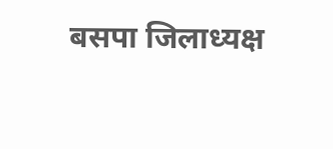बसपा जिलाध्यक्ष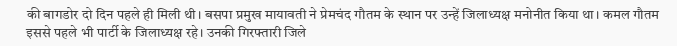की बागडोर दो दिन पहले ही मिली थी। बसपा प्रमुख मायावती ने प्रेमचंद गौतम के स्थान पर उन्हें जिलाध्यक्ष मनोनीत किया था। कमल गौतम इससे पहले भी पार्टी के जिलाध्यक्ष रहे। उनकी गिरफ्तारी जिले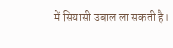में सियासी उबाल ला सकती है।